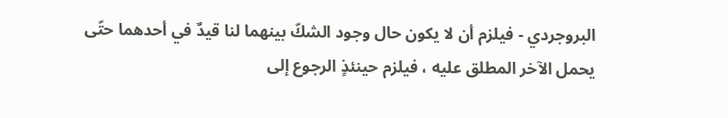البروجردي - فيلزم أن لا يكون حال وجود الشكّ بينهما لنا قيدٌ في أحدهما حتّى يحمل الآخر المطلق عليه ، فيلزم حينئذٍ الرجوع إلى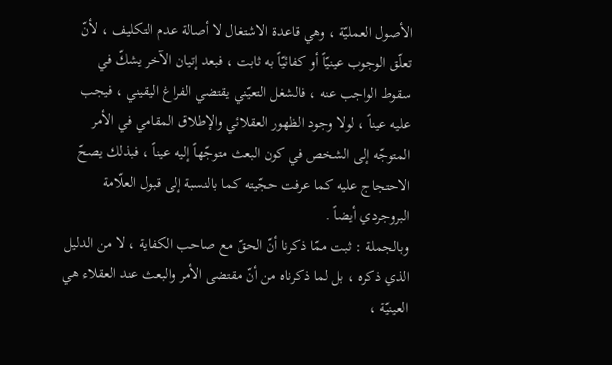الأصول العمليّة ، وهي قاعدة الاشتغال لا أصالة عدم التكليف ، لأنّ تعلّق الوجوب عينيّاً أو كفائيّاً به ثابت ، فبعد إتيان الآخر يشكّ في سقوط الواجب عنه ، فالشغل التعيّني يقتضي الفراغ اليقيني ، فيجب عليه عيناً ، لولا وجود الظهور العقلائي والإطلاق المقامي في الأمر المتوجّه إلى الشخص في كون البعث متوجّهاً إليه عيناً ، فبذلك يصحّ الاحتجاج عليه كما عرفت حجّيته كما بالنسبة إلى قبول العلّامة البروجردي أيضاً .
وبالجملة : ثبت ممّا ذكرنا أنّ الحقّ مع صاحب الكفاية ، لا من الدليل الذي ذكره ، بل لما ذكرناه من أنّ مقتضى الأمر والبعث عند العقلاء هي العينيّة ،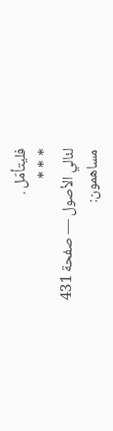فليتأمّل .
* * *
لئالي الأصول — صفحة 431
مساهمون: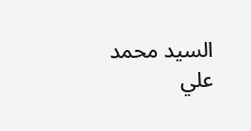السيد محمد علي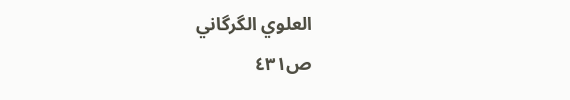العلوي الگرگاني
ص٤٣١